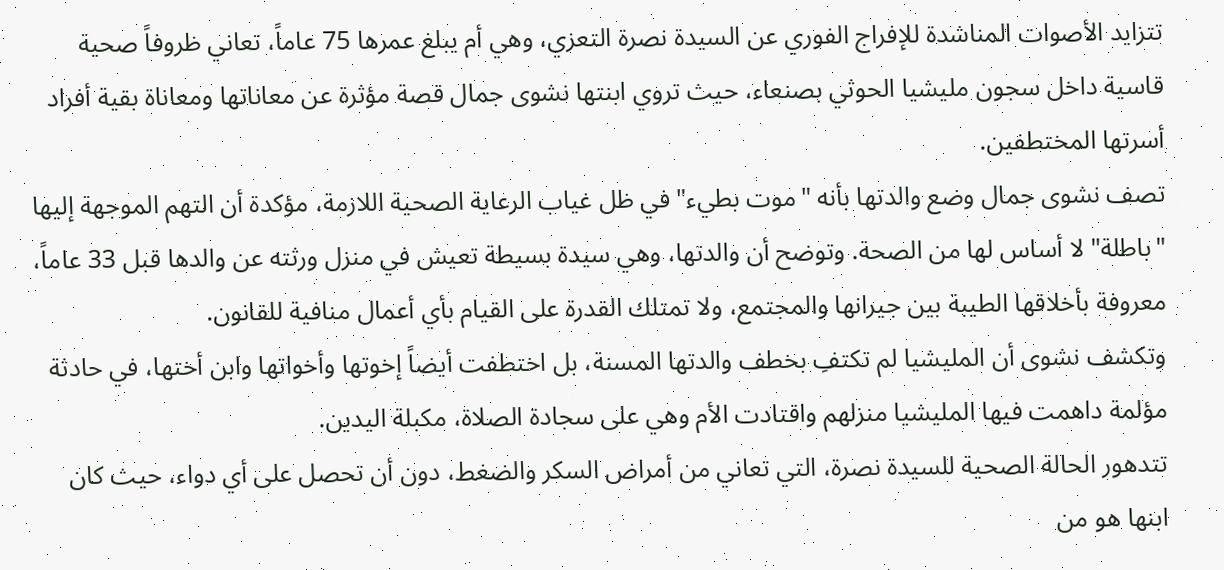تتزايد الأصوات المناشدة للإفراج الفوري عن السيدة نصرة التعزي، وهي أم يبلغ عمرها 75 عاماً، تعاني ظروفاً صحية قاسية داخل سجون مليشيا الحوثي بصنعاء، حيث تروي ابنتها نشوى جمال قصة مؤثرة عن معاناتها ومعاناة بقية أفراد أسرتها المختطفين.
تصف نشوى جمال وضع والدتها بأنه "موت بطيء" في ظل غياب الرعاية الصحية اللازمة، مؤكدة أن التهم الموجهة إليها "باطلة" لا أساس لها من الصحة. وتوضح أن والدتها، وهي سيدة بسيطة تعيش في منزل ورثته عن والدها قبل 33 عاماً، معروفة بأخلاقها الطيبة بين جيرانها والمجتمع، ولا تمتلك القدرة على القيام بأي أعمال منافية للقانون.
وتكشف نشوى أن المليشيا لم تكتفِ بخطف والدتها المسنة، بل اختطفت أيضاً إخوتها وأخواتها وابن أختها، في حادثة مؤلمة داهمت فيها المليشيا منزلهم واقتادت الأم وهي على سجادة الصلاة، مكبلة اليدين.
تتدهور الحالة الصحية للسيدة نصرة، التي تعاني من أمراض السكر والضغط، دون أن تحصل على أي دواء، حيث كان ابنها هو من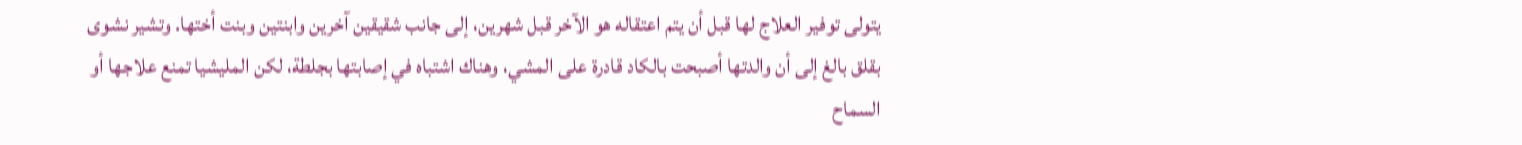يتولى توفير العلاج لها قبل أن يتم اعتقاله هو الآخر قبل شهرين، إلى جانب شقيقين آخرين وابنتين وبنت أختها. وتشير نشوى بقلق بالغ إلى أن والدتها أصبحت بالكاد قادرة على المشي، وهناك اشتباه في إصابتها بجلطة، لكن المليشيا تمنع علاجها أو السماح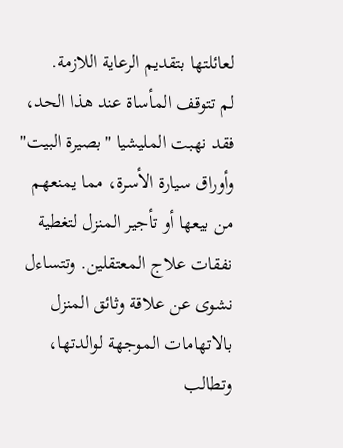لعائلتها بتقديم الرعاية اللازمة.
لم تتوقف المأساة عند هذا الحد، فقد نهبت المليشيا "بصيرة البيت" وأوراق سيارة الأسرة، مما يمنعهم من بيعها أو تأجير المنزل لتغطية نفقات علاج المعتقلين. وتتساءل نشوى عن علاقة وثائق المنزل بالاتهامات الموجهة لوالدتها، وتطالب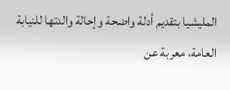المليشيا بتقديم أدلة واضحة وإحالة والدتها للنيابة العامة، معربة عن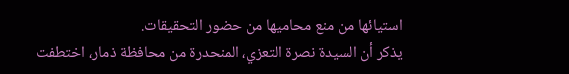استيائها من منع محاميها من حضور التحقيقات.
يذكر أن السيدة نصرة التعزي، المنحدرة من محافظة ذمار، اختطفت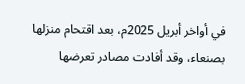في أواخر أبريل 2025م، بعد اقتحام منزلها بصنعاء، وقد أفادت مصادر تعرضها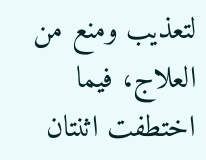لتعذيب ومنع من العلاج، فيما اختطفت اثنتان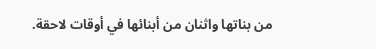من بناتها واثنان من أبنائها في أوقات لاحقة.